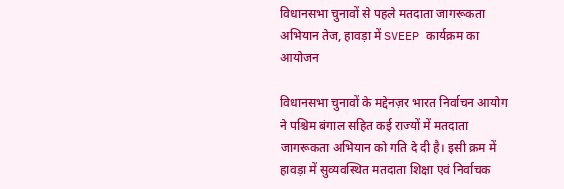विधानसभा चुनावों से पहले मतदाता जागरूकता अभियान तेज, हावड़ा में SVEEP कार्यक्रम का आयोजन

विधानसभा चुनावों के मद्देनज़र भारत निर्वाचन आयोग ने पश्चिम बंगाल सहित कई राज्यों में मतदाता जागरूकता अभियान को गति दे दी है। इसी क्रम में हावड़ा में सुव्यवस्थित मतदाता शिक्षा एवं निर्वाचक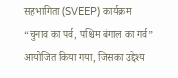सहभागिता (SVEEP) कार्यक्रम “चुनाव का पर्व, पश्चिम बंगाल का गर्व” आयोजित किया गया, जिसका उद्देश्य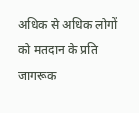अधिक से अधिक लोगों को मतदान के प्रति जागरूक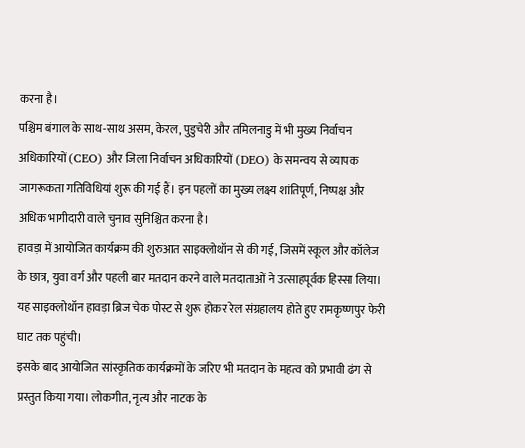करना है।
पश्चिम बंगाल के साथ-साथ असम, केरल, पुडुचेरी और तमिलनाडु में भी मुख्य निर्वाचन अधिकारियों (CEO) और जिला निर्वाचन अधिकारियों (DEO) के समन्वय से व्यापक जागरूकता गतिविधियां शुरू की गई हैं। इन पहलों का मुख्य लक्ष्य शांतिपूर्ण, निष्पक्ष और अधिक भागीदारी वाले चुनाव सुनिश्चित करना है।
हावड़ा में आयोजित कार्यक्रम की शुरुआत साइक्लोथॉन से की गई, जिसमें स्कूल और कॉलेज के छात्र, युवा वर्ग और पहली बार मतदान करने वाले मतदाताओं ने उत्साहपूर्वक हिस्सा लिया। यह साइक्लोथॉन हावड़ा ब्रिज चेक पोस्ट से शुरू होकर रेल संग्रहालय होते हुए रामकृष्णपुर फेरी घाट तक पहुंची।
इसके बाद आयोजित सांस्कृतिक कार्यक्रमों के जरिए भी मतदान के महत्व को प्रभावी ढंग से प्रस्तुत किया गया। लोकगीत, नृत्य और नाटक के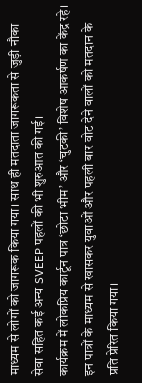माध्यम से लोगों को जागरूक किया गया। साथ ही मतदाता जागरूकता से जुड़ी नौका सेवा सहित कई अन्य SVEEP पहलों की भी शुरुआत की गई।
कार्यक्रम में लोकप्रिय कार्टून पात्र ‘छोटा भीम’ और ‘चुटकी’ विशेष आकर्षण का केंद्र रहे। इन पात्रों के माध्यम से खासकर युवाओं और पहली बार वोट देने वालों को मतदान के प्रति प्रेरित किया गया।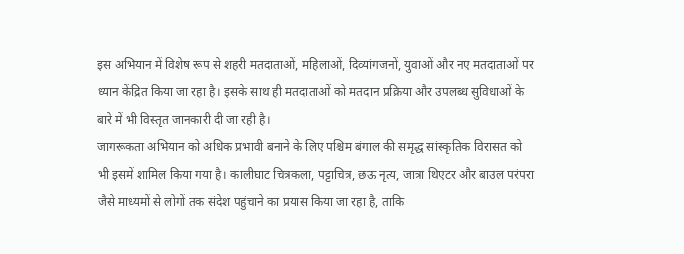इस अभियान में विशेष रूप से शहरी मतदाताओं, महिलाओं, दिव्यांगजनों, युवाओं और नए मतदाताओं पर ध्यान केंद्रित किया जा रहा है। इसके साथ ही मतदाताओं को मतदान प्रक्रिया और उपलब्ध सुविधाओं के बारे में भी विस्तृत जानकारी दी जा रही है।
जागरूकता अभियान को अधिक प्रभावी बनाने के लिए पश्चिम बंगाल की समृद्ध सांस्कृतिक विरासत को भी इसमें शामिल किया गया है। कालीघाट चित्रकला, पट्टाचित्र, छऊ नृत्य, जात्रा थिएटर और बाउल परंपरा जैसे माध्यमों से लोगों तक संदेश पहुंचाने का प्रयास किया जा रहा है, ताकि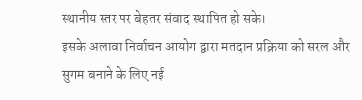स्थानीय स्तर पर बेहतर संवाद स्थापित हो सके।
इसके अलावा निर्वाचन आयोग द्वारा मतदान प्रक्रिया को सरल और सुगम बनाने के लिए नई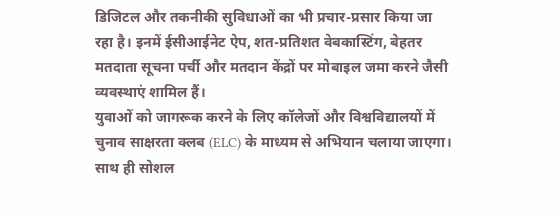डिजिटल और तकनीकी सुविधाओं का भी प्रचार-प्रसार किया जा रहा है। इनमें ईसीआईनेट ऐप, शत-प्रतिशत वेबकास्टिंग, बेहतर मतदाता सूचना पर्ची और मतदान केंद्रों पर मोबाइल जमा करने जैसी व्यवस्थाएं शामिल हैं।
युवाओं को जागरूक करने के लिए कॉलेजों और विश्वविद्यालयों में चुनाव साक्षरता क्लब (ELC) के माध्यम से अभियान चलाया जाएगा। साथ ही सोशल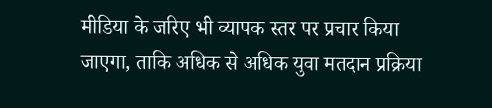मीडिया के जरिए भी व्यापक स्तर पर प्रचार किया जाएगा, ताकि अधिक से अधिक युवा मतदान प्रक्रिया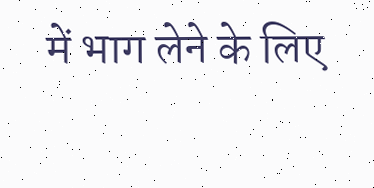में भाग लेने के लिए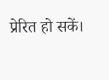प्रेरित हो सकें।